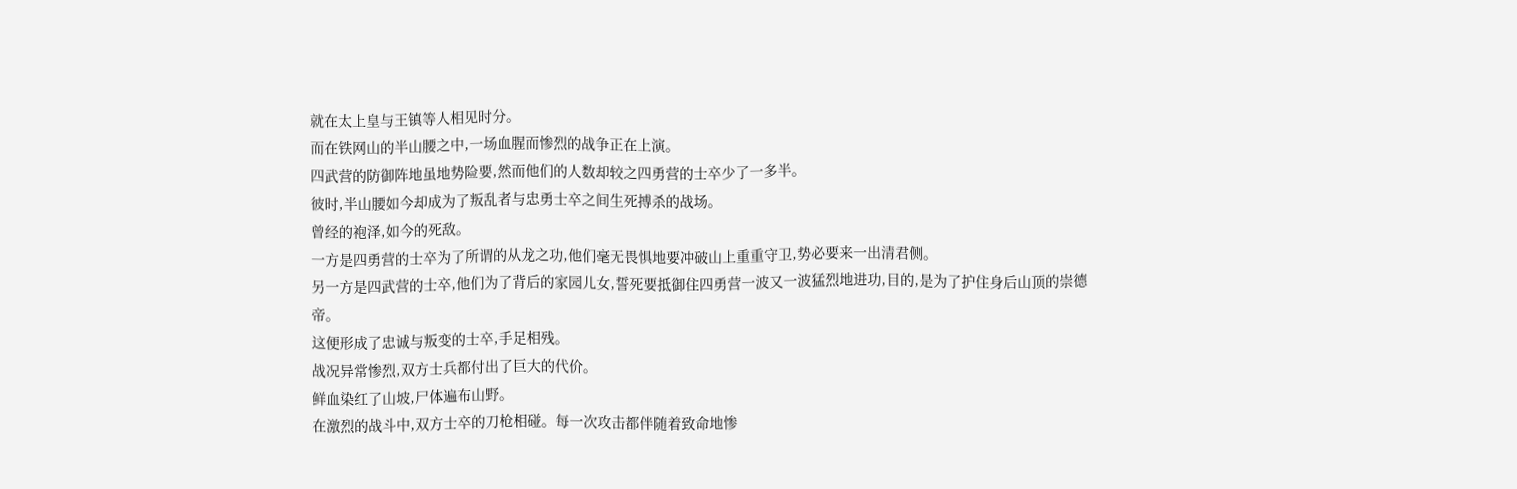就在太上皇与王镇等人相见时分。
而在铁网山的半山腰之中,一场血腥而惨烈的战争正在上演。
四武营的防御阵地虽地势险要,然而他们的人数却较之四勇营的士卒少了一多半。
彼时,半山腰如今却成为了叛乱者与忠勇士卒之间生死搏杀的战场。
曾经的袍泽,如今的死敌。
一方是四勇营的士卒为了所谓的从龙之功,他们毫无畏惧地要冲破山上重重守卫,势必要来一出清君侧。
另一方是四武营的士卒,他们为了背后的家园儿女,誓死要抵御住四勇营一波又一波猛烈地进功,目的,是为了护住身后山顶的崇德帝。
这便形成了忠诚与叛变的士卒,手足相残。
战况异常惨烈,双方士兵都付出了巨大的代价。
鲜血染红了山坡,尸体遍布山野。
在激烈的战斗中,双方士卒的刀枪相碰。每一次攻击都伴随着致命地惨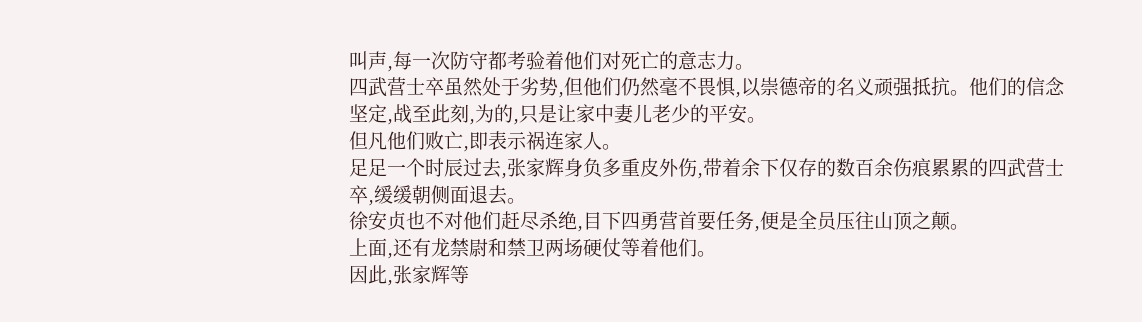叫声,每一次防守都考验着他们对死亡的意志力。
四武营士卒虽然处于劣势,但他们仍然毫不畏惧,以崇德帝的名义顽强抵抗。他们的信念坚定,战至此刻,为的,只是让家中妻儿老少的平安。
但凡他们败亡,即表示祸连家人。
足足一个时辰过去,张家辉身负多重皮外伤,带着余下仅存的数百余伤痕累累的四武营士卒,缓缓朝侧面退去。
徐安贞也不对他们赶尽杀绝,目下四勇营首要任务,便是全员压往山顶之颠。
上面,还有龙禁尉和禁卫两场硬仗等着他们。
因此,张家辉等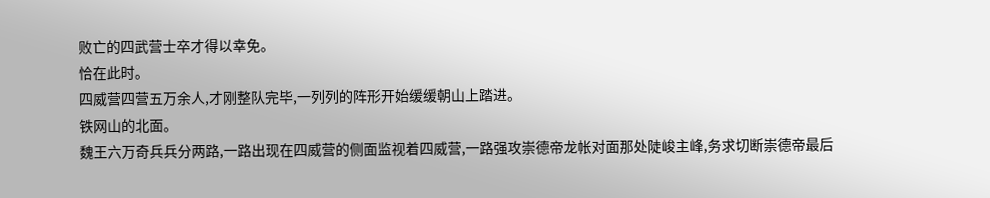败亡的四武营士卒才得以幸免。
恰在此时。
四威营四营五万余人,才刚整队完毕,一列列的阵形开始缓缓朝山上踏进。
铁网山的北面。
魏王六万奇兵兵分两路,一路出现在四威营的侧面监视着四威营,一路强攻崇德帝龙帐对面那处陡峻主峰,务求切断崇德帝最后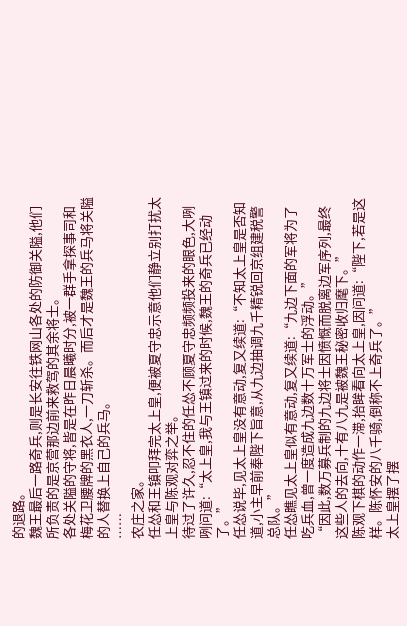的退路。
魏王最后一路奇兵,则是长安往铁网山各处的防御关隘,他们所负责的是京营那边前来救驾的其余将士。
各处关隘的守将,皆是在昨日晨曦时分,被一群手拿探事司和梅花卫腰牌的黑衣人,一刀斩杀。而后才是魏王的兵马将关隘的人替换上自己的兵马。
……
农庄之家。
任怂和王镇叩拜完太上皇,便被夏守忠示意他们静立别打扰太上皇与陈观对弈之举。
待过了许久,忍不住的任怂不顾夏守忠频频投来的眼色,大咧咧问道:“太上皇,我与王镇过来的时候,魏王的奇兵已经动了。”
任怂说毕,见太上皇没有意动,复又续道:“不知太上皇是否知道,小主早前奉陛下旨意,从九边抽调九千精锐回京组建税警总队。”
任怂瞧见太上皇似有意动,复又续道:“九边下面的军将为了吃兵血,曾一度造成九边数十万军士的浮动。”
“因此,数万募兵制的九边将士因愤慨而脱离边军序列,最终这些人的去向,十有八九是被魏王秘密收归麾下。”
陈观下棋的动作一滞,抬眸看向太上皇,因问道:“陛下,若是这样。陈怀安的八千骑,倒称不上奇兵了。”
太上皇摆了摆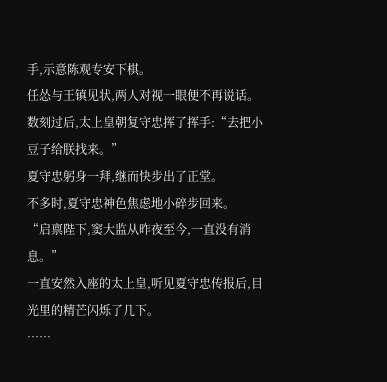手,示意陈观专安下棋。
任怂与王镇见状,两人对视一眼便不再说话。
数刻过后,太上皇朝复守忠挥了挥手:“去把小豆子给朕找来。”
夏守忠躬身一拜,继而快步出了正堂。
不多时,夏守忠神色焦虑地小碎步回来。
“启禀陛下,窦大监从昨夜至今,一直没有消息。”
一直安然入座的太上皇,听见夏守忠传报后,目光里的精芒闪烁了几下。
……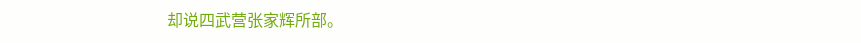却说四武营张家辉所部。